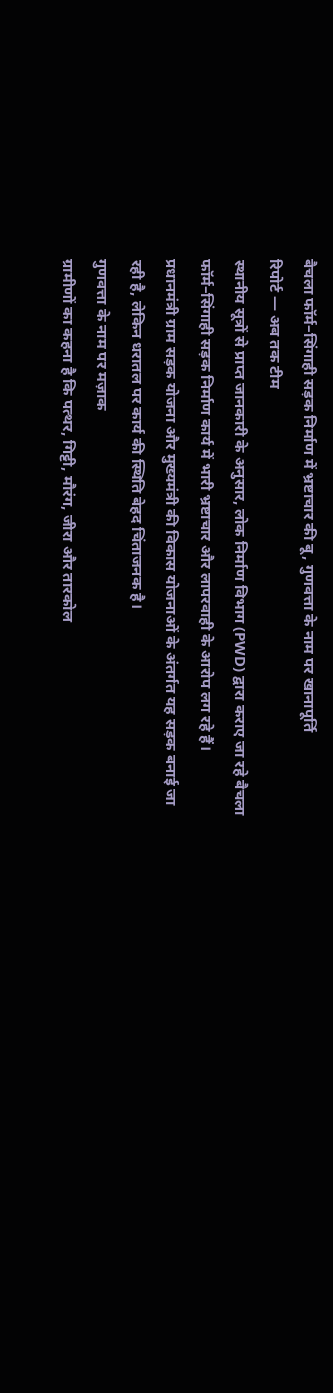बैचला फॉर्म–सिंगाही सड़क निर्माण में भ्रष्टाचार की बू, गुणवत्ता के नाम पर खानापूर्ति
रिपोर्ट — अब तक टीम
स्थानीय सूत्रों से प्राप्त जानकारी के अनुसार, लोक निर्माण विभाग (PWD) द्वारा कराए जा रहे बैचला फॉर्म–सिंगाही सड़क निर्माण कार्य में भारी भ्रष्टाचार और लापरवाही के आरोप लग रहे हैं।
प्रधानमंत्री ग्राम सड़क योजना और मुख्यमंत्री की विकास योजनाओं के अंतर्गत यह सड़क बनाई जा रही है, लेकिन धरातल पर कार्य की स्थिति बेहद चिंताजनक है।
गुणवत्ता के नाम पर मज़ाक
ग्रामीणों का कहना है कि पत्थर, गिट्टी, मौरंग, जीरा और तारकोल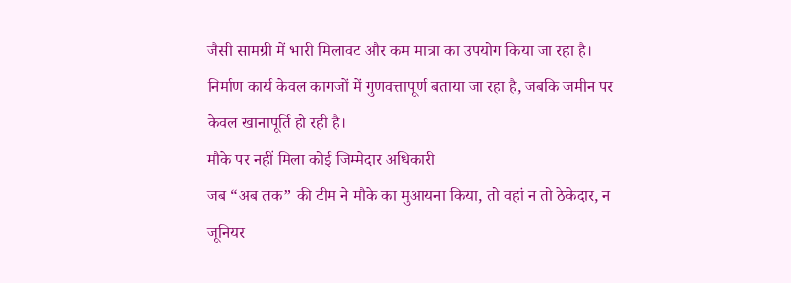जैसी सामग्री में भारी मिलावट और कम मात्रा का उपयोग किया जा रहा है।
निर्माण कार्य केवल कागजों में गुणवत्तापूर्ण बताया जा रहा है, जबकि जमीन पर केवल खानापूर्ति हो रही है।
मौके पर नहीं मिला कोई जिम्मेदार अधिकारी
जब “अब तक” की टीम ने मौके का मुआयना किया, तो वहां न तो ठेकेदार, न जूनियर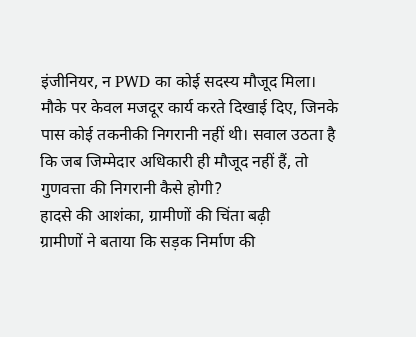इंजीनियर, न PWD का कोई सदस्य मौजूद मिला।
मौके पर केवल मजदूर कार्य करते दिखाई दिए, जिनके पास कोई तकनीकी निगरानी नहीं थी। सवाल उठता है कि जब जिम्मेदार अधिकारी ही मौजूद नहीं हैं, तो गुणवत्ता की निगरानी कैसे होगी?
हादसे की आशंका, ग्रामीणों की चिंता बढ़ी
ग्रामीणों ने बताया कि सड़क निर्माण की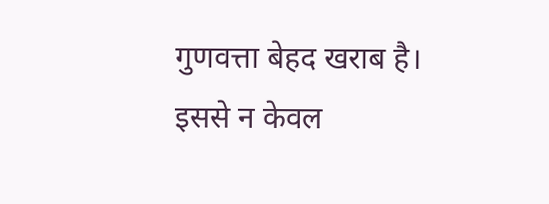गुणवत्ता बेहद खराब है।
इससे न केवल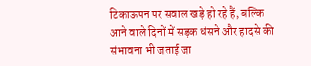टिकाऊपन पर सवाल खड़े हो रहे हैं, बल्कि आने वाले दिनों में सड़क धंसने और हादसे की संभावना भी जताई जा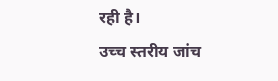रही है।
उच्च स्तरीय जांच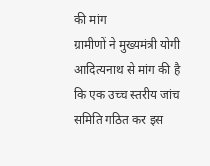की मांग
ग्रामीणों ने मुख्यमंत्री योगी आदित्यनाथ से मांग की है कि एक उच्च स्तरीय जांच समिति गठित कर इस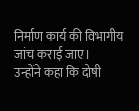निर्माण कार्य की विभागीय जांच कराई जाए।
उन्होंने कहा कि दोषी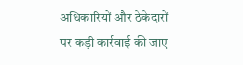अधिकारियों और ठेकेदारों पर कड़ी कार्रवाई की जाए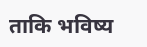ताकि भविष्य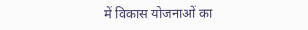में विकास योजनाओं का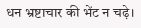धन भ्रष्टाचार की भेंट न चढ़े।